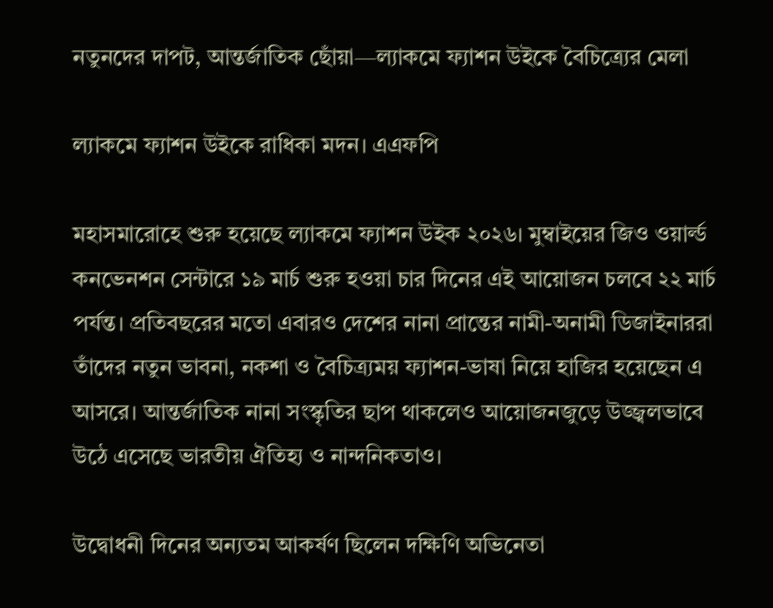নতুনদের দাপট, আন্তর্জাতিক ছোঁয়া—ল্যাকমে ফ্যাশন উইকে বৈচিত্র্যের মেলা

ল্যাকমে ফ্যাশন উইকে রাধিকা মদন। এএফপি

মহাসমারোহে শুরু হয়েছে ল্যাকমে ফ্যাশন উইক ২০২৬। মুম্বাইয়ের জিও ওয়ার্ল্ড কনভেনশন সেন্টারে ১৯ মার্চ শুরু হওয়া চার দিনের এই আয়োজন চলবে ২২ মার্চ পর্যন্ত। প্রতিবছরের মতো এবারও দেশের নানা প্রান্তের নামী-অনামী ডিজাইনাররা তাঁদের নতুন ভাবনা, নকশা ও বৈচিত্র্যময় ফ্যাশন-ভাষা নিয়ে হাজির হয়েছেন এ আসরে। আন্তর্জাতিক নানা সংস্কৃতির ছাপ থাকলেও আয়োজনজুড়ে উজ্জ্বলভাবে উঠে এসেছে ভারতীয় ঐতিহ্য ও নান্দনিকতাও।

উদ্বোধনী দিনের অন্যতম আকর্ষণ ছিলেন দক্ষিণি অভিনেতা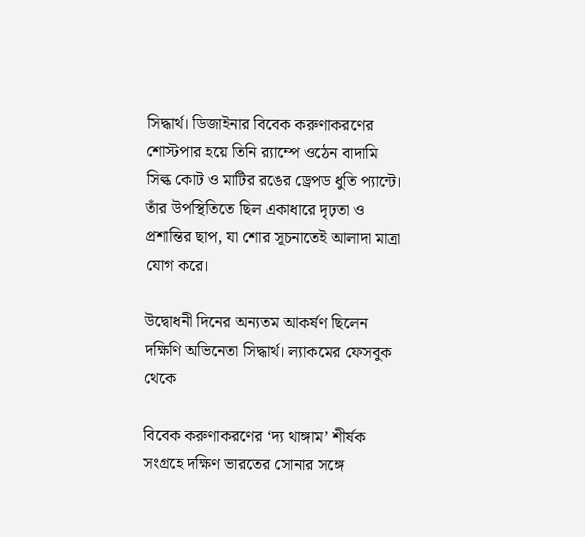সিদ্ধার্থ। ডিজাইনার বিবেক করুণাকরণের শোস্টপার হয়ে তিনি র‌্যাম্পে ওঠেন বাদামি সিল্ক কোট ও মাটির রঙের ড্রেপড ধুতি প্যান্টে। তাঁর উপস্থিতিতে ছিল একাধারে দৃঢ়তা ও প্রশান্তির ছাপ, যা শোর সূচনাতেই আলাদা মাত্রা যোগ করে।

উদ্বোধনী দিনের অন্যতম আকর্ষণ ছিলেন দক্ষিণি অভিনেতা সিদ্ধার্থ। ল্যাকমের ফেসবুক থেকে

বিবেক করুণাকরণের ‘দ্য থাঙ্গাম’ শীর্ষক সংগ্রহে দক্ষিণ ভারতের সোনার সঙ্গে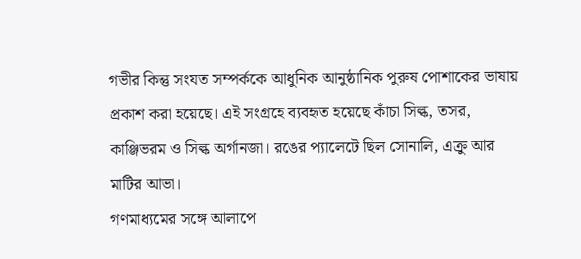গভীর কিন্তু সংযত সম্পর্ককে আধুনিক আনুষ্ঠানিক পুরুষ পোশাকের ভাষায় প্রকাশ করা হয়েছে। এই সংগ্রহে ব্যবহৃত হয়েছে কাঁচা সিল্ক, তসর, কাঞ্জিভরম ও সিল্ক অর্গানজা। রঙের প্যালেটে ছিল সোনালি, এক্রু আর মাটির আভা।
গণমাধ্যমের সঙ্গে আলাপে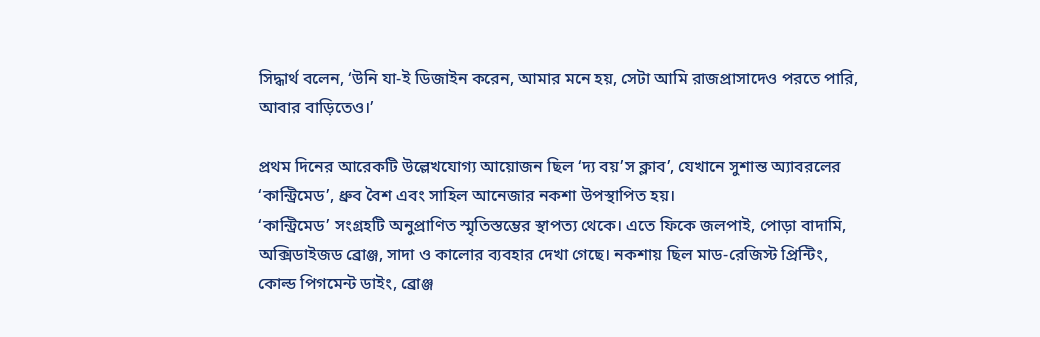সিদ্ধার্থ বলেন, ‘উনি যা-ই ডিজাইন করেন, আমার মনে হয়, সেটা আমি রাজপ্রাসাদেও পরতে পারি, আবার বাড়িতেও।’

প্রথম দিনের আরেকটি উল্লেখযোগ্য আয়োজন ছিল ‘দ্য বয়’স ক্লাব’, যেখানে সুশান্ত অ্যাবরলের ‘কান্ট্রিমেড’, ধ্রুব বৈশ এবং সাহিল আনেজার নকশা উপস্থাপিত হয়।
‘কান্ট্রিমেড’ সংগ্রহটি অনুপ্রাণিত স্মৃতিস্তম্ভের স্থাপত্য থেকে। এতে ফিকে জলপাই, পোড়া বাদামি, অক্সিডাইজড ব্রোঞ্জ, সাদা ও কালোর ব্যবহার দেখা গেছে। নকশায় ছিল মাড-রেজিস্ট প্রিন্টিং, কোল্ড পিগমেন্ট ডাইং, ব্রোঞ্জ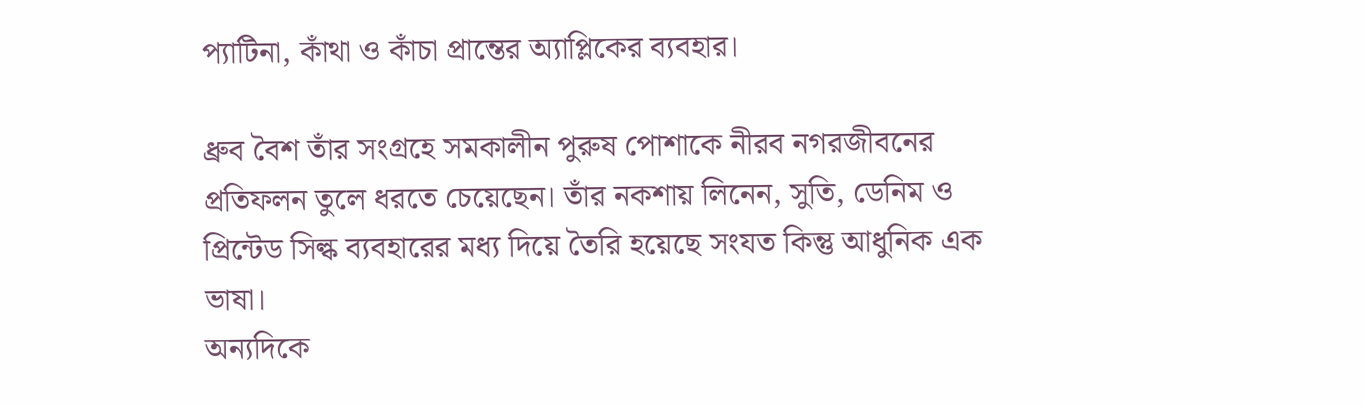প্যাটিনা, কাঁথা ও কাঁচা প্রান্তের অ্যাপ্লিকের ব্যবহার।

ধ্রুব বৈশ তাঁর সংগ্রহে সমকালীন পুরুষ পোশাকে নীরব নগরজীবনের প্রতিফলন তুলে ধরতে চেয়েছেন। তাঁর নকশায় লিনেন, সুতি, ডেনিম ও প্রিন্টেড সিল্ক ব্যবহারের মধ্য দিয়ে তৈরি হয়েছে সংযত কিন্তু আধুনিক এক ভাষা।
অন্যদিকে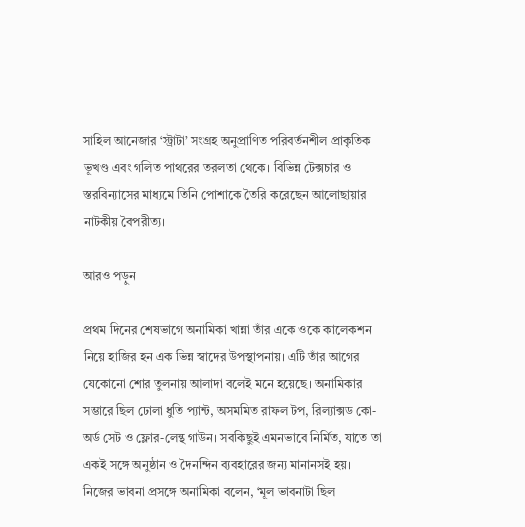সাহিল আনেজার ‘স্ট্রাটা’ সংগ্রহ অনুপ্রাণিত পরিবর্তনশীল প্রাকৃতিক ভূখণ্ড এবং গলিত পাথরের তরলতা থেকে। বিভিন্ন টেক্সচার ও স্তরবিন্যাসের মাধ্যমে তিনি পোশাকে তৈরি করেছেন আলোছায়ার নাটকীয় বৈপরীত্য।

আরও পড়ুন

প্রথম দিনের শেষভাগে অনামিকা খান্না তাঁর একে ওকে কালেকশন নিয়ে হাজির হন এক ভিন্ন স্বাদের উপস্থাপনায়। এটি তাঁর আগের যেকোনো শোর তুলনায় আলাদা বলেই মনে হয়েছে। অনামিকার সম্ভারে ছিল ঢোলা ধুতি প্যান্ট, অসমমিত রাফল টপ, রিল্যাক্সড কো-অর্ড সেট ও ফ্লোর-লেন্থ গাউন। সবকিছুই এমনভাবে নির্মিত, যাতে তা একই সঙ্গে অনুষ্ঠান ও দৈনন্দিন ব্যবহারের জন্য মানানসই হয়।
নিজের ভাবনা প্রসঙ্গে অনামিকা বলেন, ‘মূল ভাবনাটা ছিল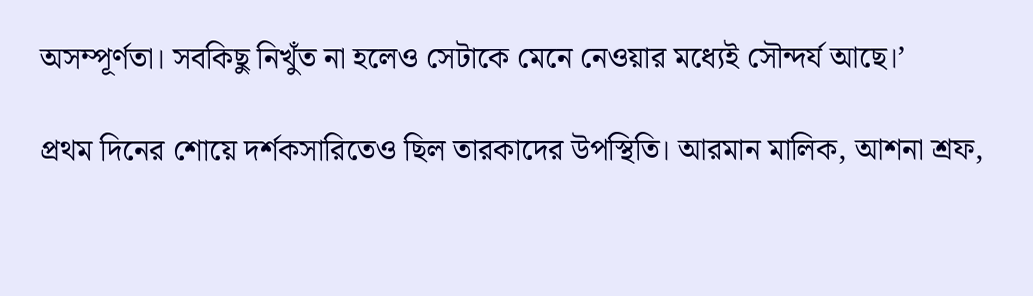অসম্পূর্ণতা। সবকিছু নিখুঁত না হলেও সেটাকে মেনে নেওয়ার মধ্যেই সৌন্দর্য আছে।’

প্রথম দিনের শোয়ে দর্শকসারিতেও ছিল তারকাদের উপস্থিতি। আরমান মালিক, আশনা শ্রফ,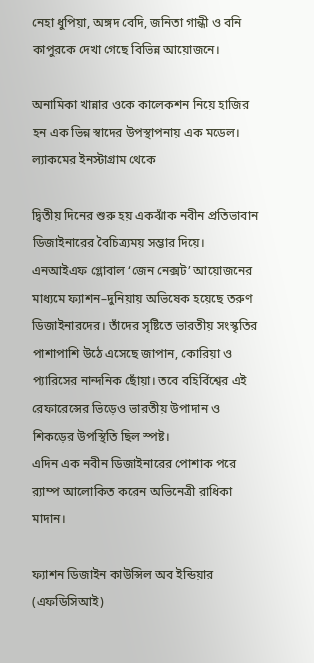নেহা ধুপিয়া, অঙ্গদ বেদি, জনিতা গান্ধী ও বনি কাপুরকে দেখা গেছে বিভিন্ন আয়োজনে।

অনামিকা খান্নার ওকে কালেকশন নিয়ে হাজির হন এক ভিন্ন স্বাদের উপস্থাপনায় এক মডেল। ল্যাকমের ইনস্টাগ্রাম থেকে

দ্বিতীয় দিনের শুরু হয় একঝাঁক নবীন প্রতিভাবান ডিজাইনারের বৈচিত্র্যময় সম্ভার দিয়ে। এনআইএফ গ্লোবাল ‘জেন নেক্সট’ আয়োজনের মাধ্যমে ফ্যাশন–দুনিয়ায় অভিষেক হয়েছে তরুণ ডিজাইনারদের। তাঁদের সৃষ্টিতে ভারতীয় সংস্কৃতির পাশাপাশি উঠে এসেছে জাপান, কোরিয়া ও প্যারিসের নান্দনিক ছোঁয়া। তবে বহির্বিশ্বের এই রেফারেন্সের ভিড়েও ভারতীয় উপাদান ও শিকড়ের উপস্থিতি ছিল স্পষ্ট।
এদিন এক নবীন ডিজাইনারের পোশাক পরে র‌্যাম্প আলোকিত করেন অভিনেত্রী রাধিকা মাদান।

ফ্যাশন ডিজাইন কাউন্সিল অব ইন্ডিয়ার (এফডিসিআই)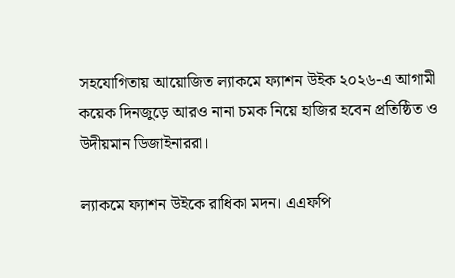সহযোগিতায় আয়োজিত ল্যাকমে ফ্যাশন উইক ২০২৬-এ আগামী কয়েক দিনজুড়ে আরও নানা চমক নিয়ে হাজির হবেন প্রতিষ্ঠিত ও উদীয়মান ডিজাইনাররা।

ল্যাকমে ফ্যাশন উইকে রাধিকা মদন। এএফপি